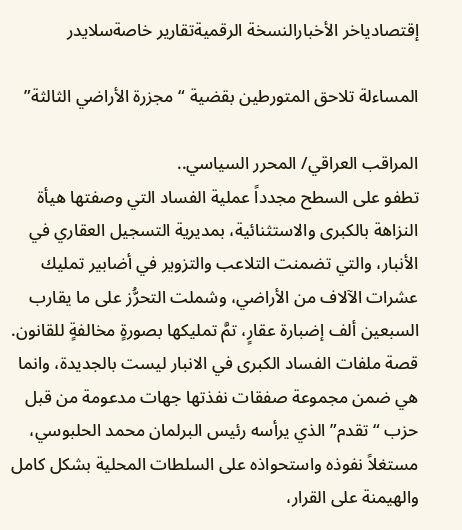إقتصادياخر الأخبارالنسخة الرقميةتقارير خاصةسلايدر

المساءلة تلاحق المتورطين بقضية “مجزرة الأراضي الثالثة”

المراقب العراقي/ المحرر السياسي..
تطفو على السطح مجدداً عملية الفساد التي وصفتها هيأة النزاهة بالكبرى والاستثنائية، بمديرية التسجيل العقاري في الأنبار، والتي تضمنت التلاعب والتزوير في أضابير تمليك عشرات الآلاف من الأراضي، وشملت التحرُّز على ما يقارب السبعين ألف إضبارة عقارٍ، تمَّ تمليكها بصورةٍ مخالفةٍ للقانون.
قصة ملفات الفساد الكبرى في الانبار ليست بالجديدة، وانما هي ضمن مجموعة صفقات نفذتها جهات مدعومة من قبل حزب “تقدم” الذي يرأسه رئيس البرلمان محمد الحلبوسي، مستغلاً نفوذه واستحواذه على السلطات المحلية بشكل كامل والهيمنة على القرار،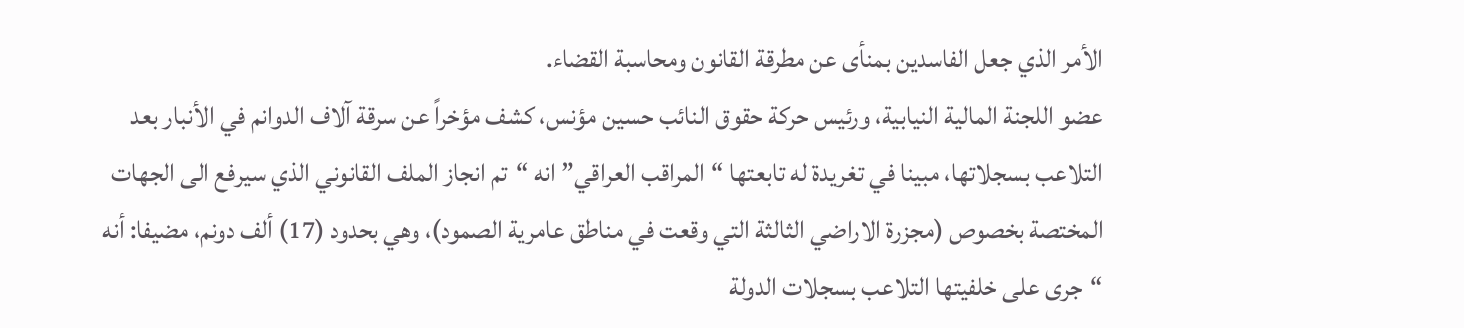الأمر الذي جعل الفاسدين بمنأى عن مطرقة القانون ومحاسبة القضاء.
عضو اللجنة المالية النيابية، ورئيس حركة حقوق النائب حسين مؤنس، كشف مؤخراً عن سرقة آلاف الدوانم في الأنبار بعد التلاعب بسجلاتها، مبينا في تغريدة له تابعتها “المراقب العراقي” انه “تم انجاز الملف القانوني الذي سيرفع الى الجهات المختصة بخصوص (مجزرة الاراضي الثالثة التي وقعت في مناطق عامرية الصمود)، وهي بحدود (17) ألف دونم، مضيفا: أنه “جرى على خلفيتها التلاعب بسجلات الدولة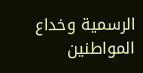الرسمية وخداع المواطنين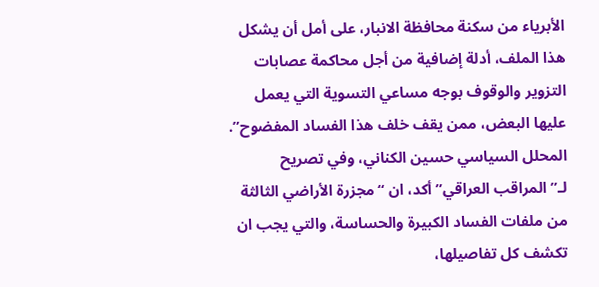الأبرياء من سكنة محافظة الانبار، على أمل أن يشكل هذا الملف، أدلة إضافية من أجل محاكمة عصابات التزوير والوقوف بوجه مساعي التسوية التي يعمل عليها البعض، ممن يقف خلف هذا الفساد المفضوح”.
المحلل السياسي حسين الكناني، وفي تصريح لـ”المراقب العراقي” أكد، ان “مجزرة الأراضي الثالثة من ملفات الفساد الكبيرة والحساسة، والتي يجب ان تكشف كل تفاصيلها،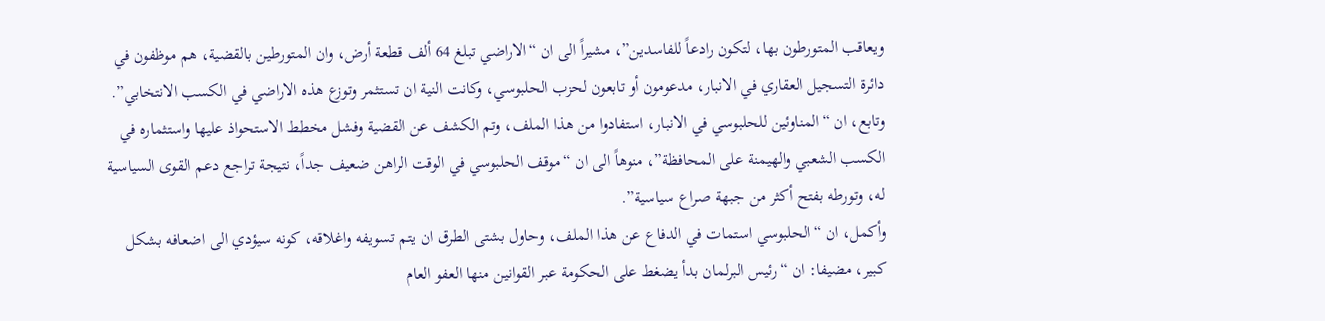ويعاقب المتورطون بها، لتكون رادعاً للفاسدين”، مشيراً الى ان “الاراضي تبلغ 64 ألف قطعة أرض، وان المتورطين بالقضية، هم موظفون في دائرة التسجيل العقاري في الانبار، مدعومون أو تابعون لحزب الحلبوسي، وكانت النية ان تستثمر وتوزع هذه الاراضي في الكسب الانتخابي”.
وتابع، ان “المناوئين للحلبوسي في الانبار، استفادوا من هذا الملف، وتم الكشف عن القضية وفشل مخطط الاستحواذ عليها واستثماره في الكسب الشعبي والهيمنة على المحافظة”، منوهاً الى ان “موقف الحلبوسي في الوقت الراهن ضعيف جداً، نتيجة تراجع دعم القوى السياسية له، وتورطه بفتح أكثر من جبهة صراع سياسية”.
وأكمل، ان “الحلبوسي استمات في الدفاع عن هذا الملف، وحاول بشتى الطرق ان يتم تسويفه واغلاقه، كونه سيؤدي الى اضعافه بشكل كبير، مضيفا: ان “رئيس البرلمان بدأ يضغط على الحكومة عبر القوانين منها العفو العام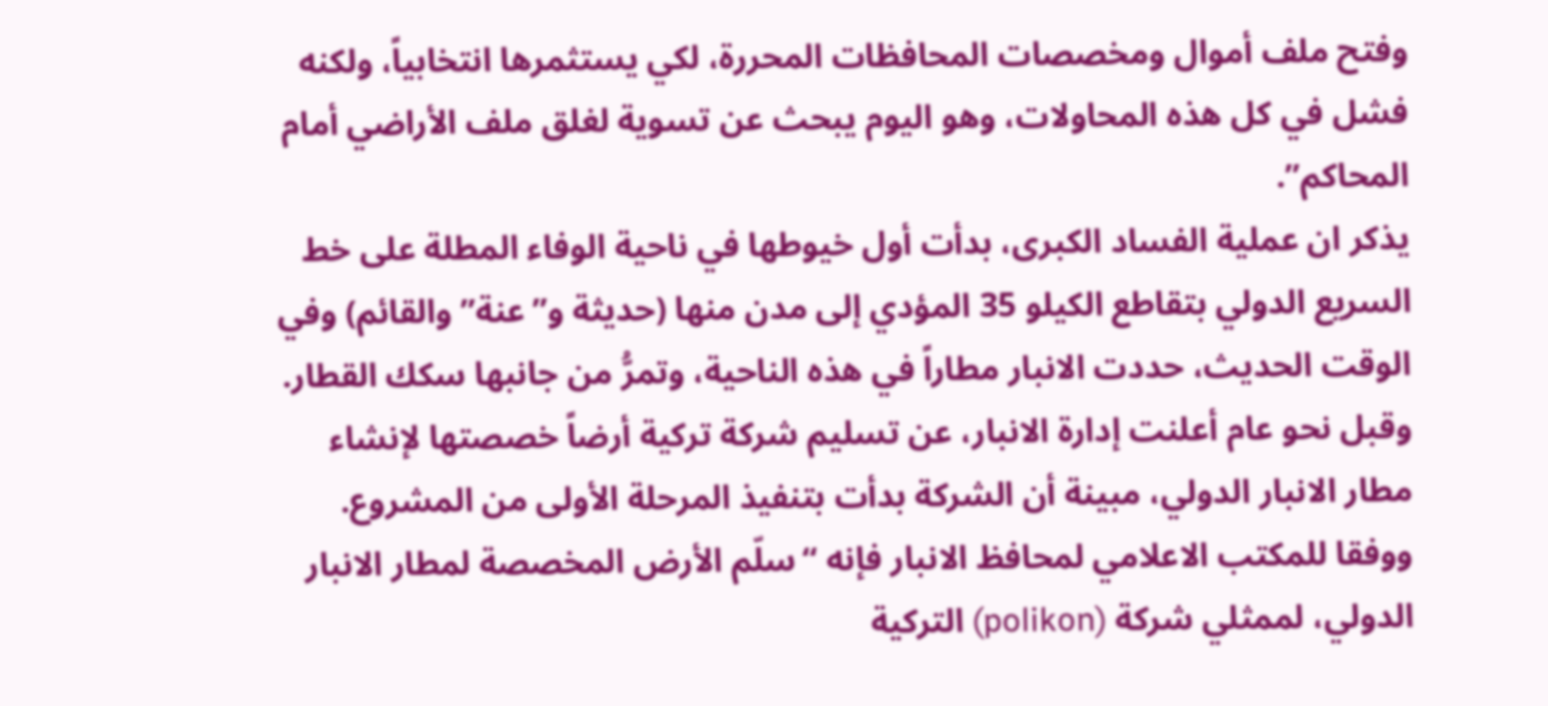وفتح ملف أموال ومخصصات المحافظات المحررة، لكي يستثمرها انتخابياً، ولكنه فشل في كل هذه المحاولات، وهو اليوم يبحث عن تسوية لغلق ملف الأراضي أمام المحاكم”.
يذكر ان عملية الفساد الكبرى، بدأت أول خيوطها في ناحية الوفاء المطلة على خط السريع الدولي بتقاطع الكيلو 35 المؤدي إلى مدن منها (حديثة و”عنة” والقائم) وفي الوقت الحديث، حددت الانبار مطاراً في هذه الناحية، وتمرُّ من جانبها سكك القطار.
وقبل نحو عام أعلنت إدارة الانبار، عن تسليم شركة تركية أرضاً خصصتها لإنشاء مطار الانبار الدولي، مبينة أن الشركة بدأت بتنفيذ المرحلة الأولى من المشروع.
ووفقا للمكتب الاعلامي لمحافظ الانبار فإنه “سلّم الأرض المخصصة لمطار الانبار الدولي، لممثلي شركة (polikon) التركية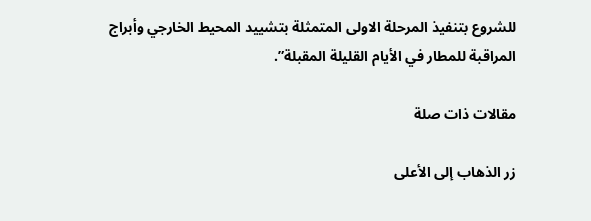للشروع بتنفيذ المرحلة الاولى المتمثلة بتشييد المحيط الخارجي وأبراج المراقبة للمطار في الأيام القليلة المقبلة”.

مقالات ذات صلة

زر الذهاب إلى الأعلى